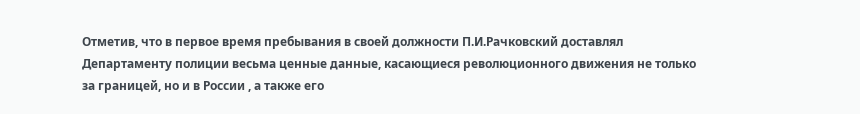Отметив, что в первое время пребывания в своей должности П.И.Рачковский доставлял Департаменту полиции весьма ценные данные, касающиеся революционного движения не только за границей, но и в России , а также его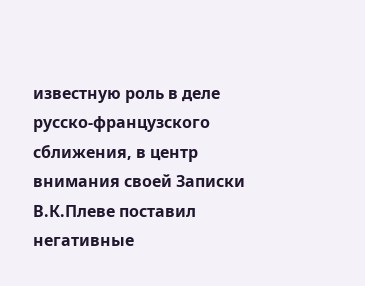известную роль в деле русско-французского сближения, в центр внимания своей Записки В.К.Плеве поставил негативные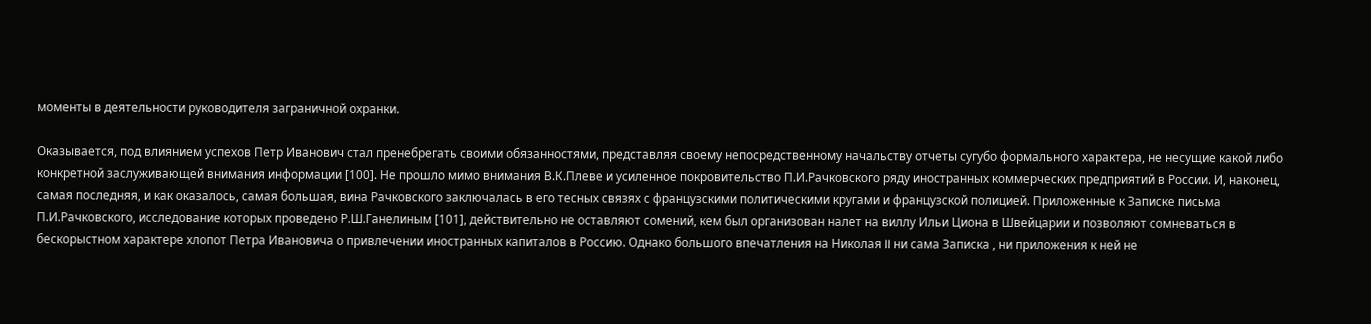моменты в деятельности руководителя заграничной охранки.

Оказывается, под влиянием успехов Петр Иванович стал пренебрегать своими обязанностями, представляя своему непосредственному начальству отчеты сугубо формального характера, не несущие какой либо конкретной заслуживающей внимания информации [100]. Не прошло мимо внимания В.К.Плеве и усиленное покровительство П.И.Рачковского ряду иностранных коммерческих предприятий в России. И, наконец, самая последняя, и как оказалось, самая большая, вина Рачковского заключалась в его тесных связях с французскими политическими кругами и французской полицией. Приложенные к Записке письма П.И.Рачковского, исследование которых проведено Р.Ш.Ганелиным [101], действительно не оставляют сомений, кем был организован налет на виллу Ильи Циона в Швейцарии и позволяют сомневаться в бескорыстном характере хлопот Петра Ивановича о привлечении иностранных капиталов в Россию. Однако большого впечатления на Николая II ни сама Записка , ни приложения к ней не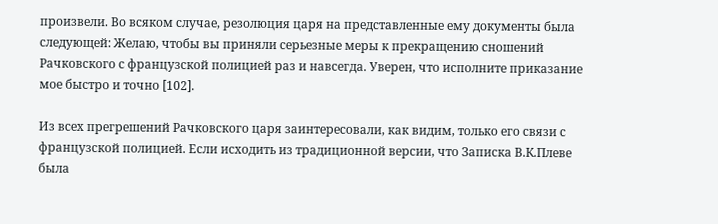произвели. Во всяком случае, резолюция царя на представленные ему документы была следующей: Желаю, чтобы вы приняли серьезные меры к прекращению сношений Рачковского с французской полицией раз и навсегда. Уверен, что исполните приказание мое быстро и точно [102].

Из всех прегрешений Рачковского царя заинтересовали, как видим, только его связи с французской полицией. Если исходить из традиционной версии, что Записка В.К.Плеве была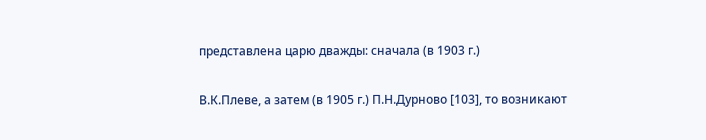представлена царю дважды: сначала (в 1903 г.)

В.К.Плеве, а затем (в 1905 г.) П.Н.Дурново [103], то возникают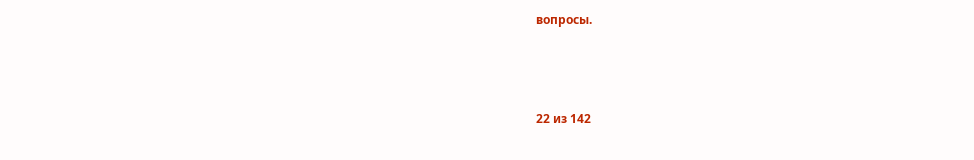вопросы.



22 из 142